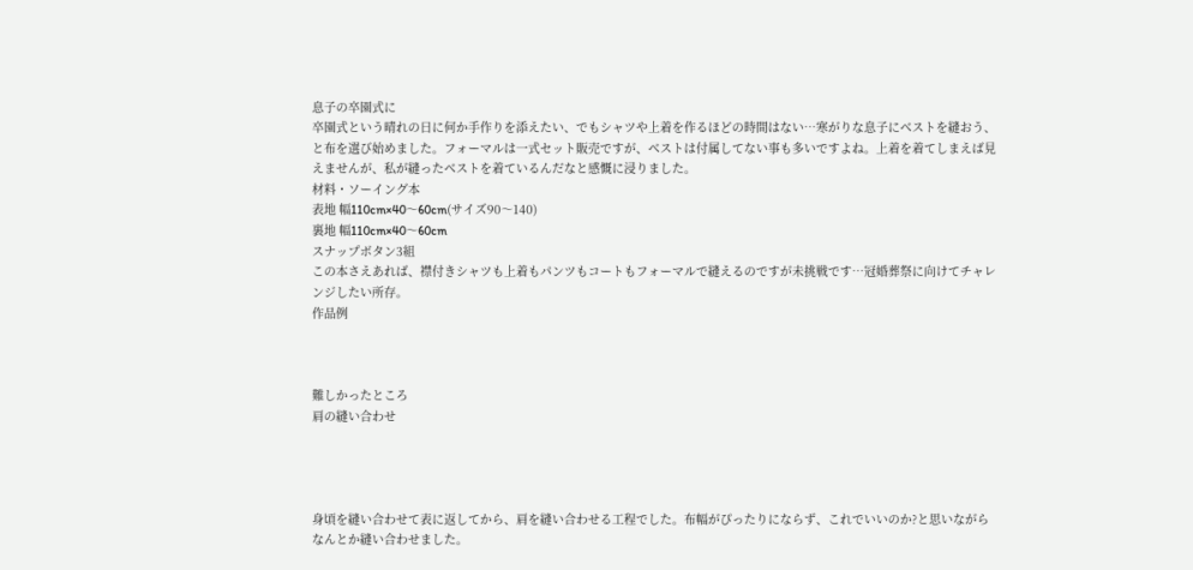息子の卒園式に
卒園式という晴れの日に何か手作りを添えたい、でもシャツや上着を作るほどの時間はない…寒がりな息子にベストを縫おう、と布を選び始めました。フォーマルは一式セット販売ですが、ベストは付属してない事も多いですよね。上着を着てしまえば見えませんが、私が縫ったベストを着ているんだなと感慨に浸りました。
材料・ソーイング本
表地 幅110cm×40〜60cm(サイズ90〜140)
裏地 幅110cm×40〜60cm
スナップボタン3組
この本さえあれば、襟付きシャツも上着もパンツもコートもフォーマルで縫えるのですが未挑戦です…冠婚葬祭に向けてチャレンジしたい所存。
作品例



難しかったところ
肩の縫い合わせ




身頃を縫い合わせて表に返してから、肩を縫い合わせる工程でした。布幅がぴったりにならず、これでいいのか?と思いながらなんとか縫い合わせました。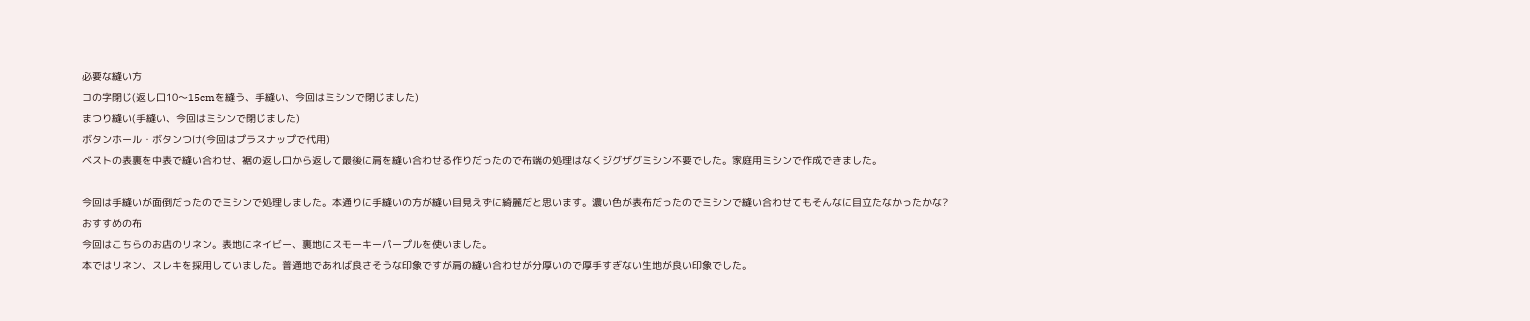必要な縫い方
コの字閉じ(返し口10〜15cmを縫う、手縫い、今回はミシンで閉じました)
まつり縫い(手縫い、今回はミシンで閉じました)
ボタンホール・ボタンつけ(今回はプラスナップで代用)
ベストの表裏を中表で縫い合わせ、裾の返し口から返して最後に肩を縫い合わせる作りだったので布端の処理はなくジグザグミシン不要でした。家庭用ミシンで作成できました。

今回は手縫いが面倒だったのでミシンで処理しました。本通りに手縫いの方が縫い目見えずに綺麗だと思います。濃い色が表布だったのでミシンで縫い合わせてもそんなに目立たなかったかな?
おすすめの布
今回はこちらのお店のリネン。表地にネイビー、裏地にスモーキーパープルを使いました。
本ではリネン、スレキを採用していました。普通地であれば良さそうな印象ですが肩の縫い合わせが分厚いので厚手すぎない生地が良い印象でした。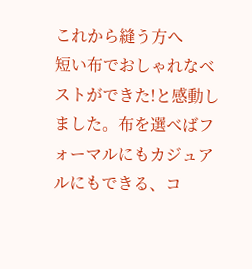これから縫う方へ
短い布でおしゃれなベストができた!と感動しました。布を選べばフォーマルにもカジュアルにもできる、コ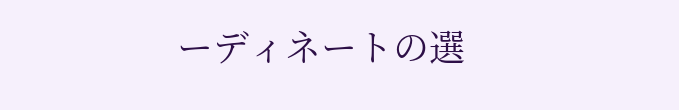ーディネートの選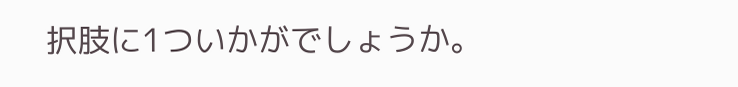択肢に1ついかがでしょうか。